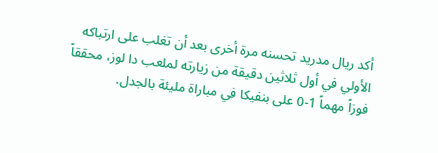أكد ريال مدريد تحسنه مرة أخرى بعد أن تغلب على ارتباكه الأولي في أول ثلاثين دقيقة من زيارته لملعب دا لوز، محققاً فوزاً مهماً 1-0 على بنفيكا في مباراة مليئة بالجدل.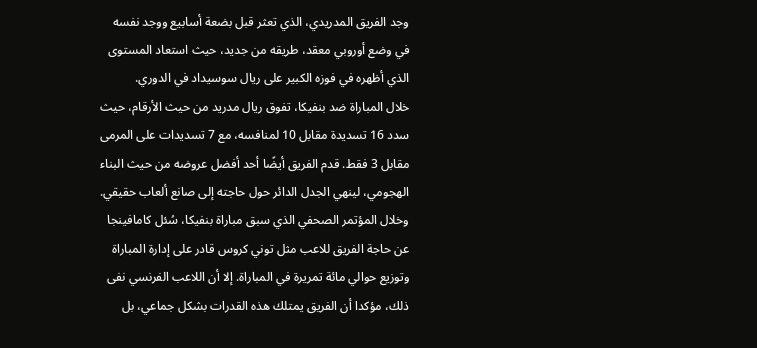وجد الفريق المدريدي، الذي تعثر قبل بضعة أسابيع ووجد نفسه في وضع أوروبي معقد، طريقه من جديد، حيث استعاد المستوى الذي أظهره في فوزه الكبير على ريال سوسيداد في الدوري.
خلال المباراة ضد بنفيكا، تفوق ريال مدريد من حيث الأرقام، حيث سدد 16 تسديدة مقابل 10 لمنافسه، مع 7 تسديدات على المرمى مقابل 3 فقط. قدم الفريق أيضًا أحد أفضل عروضه من حيث البناء الهجومي، لينهي الجدل الدائر حول حاجته إلى صانع ألعاب حقيقي.
وخلال المؤتمر الصحفي الذي سبق مباراة بنفيكا، سُئل كامافينجا عن حاجة الفريق للاعب مثل توني كروس قادر على إدارة المباراة وتوزيع حوالي مائة تمريرة في المباراة. إلا أن اللاعب الفرنسي نفى ذلك، مؤكدا أن الفريق يمتلك هذه القدرات بشكل جماعي، بل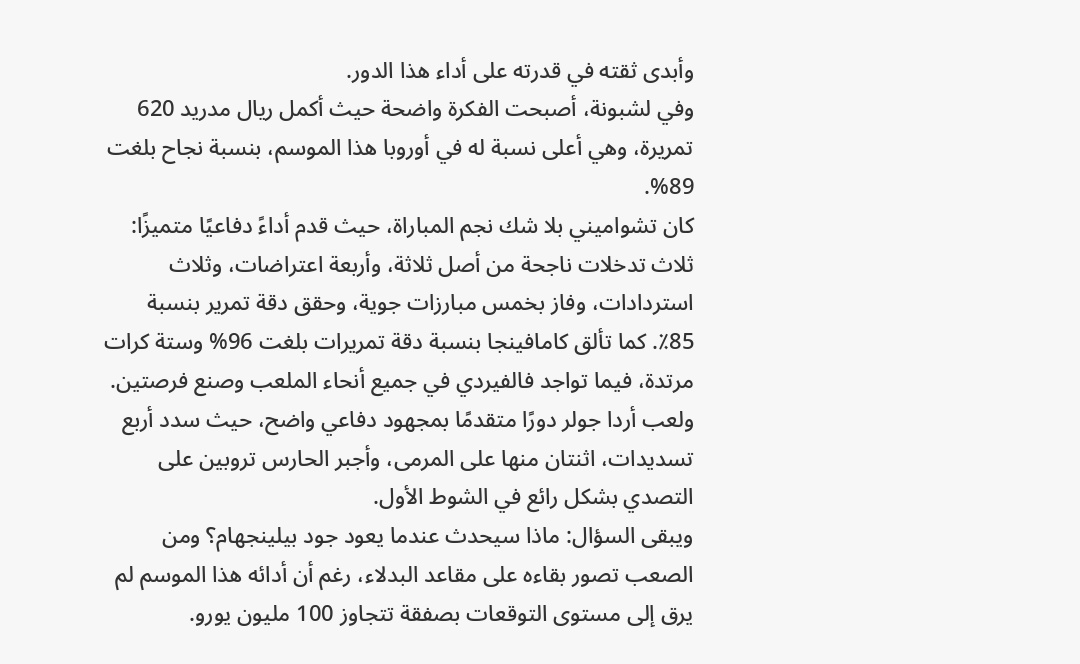وأبدى ثقته في قدرته على أداء هذا الدور.
وفي لشبونة، أصبحت الفكرة واضحة حيث أكمل ريال مدريد 620 تمريرة، وهي أعلى نسبة له في أوروبا هذا الموسم، بنسبة نجاح بلغت 89%.
كان تشواميني بلا شك نجم المباراة، حيث قدم أداءً دفاعيًا متميزًا: ثلاث تدخلات ناجحة من أصل ثلاثة، وأربعة اعتراضات، وثلاث استردادات، وفاز بخمس مبارزات جوية، وحقق دقة تمرير بنسبة 85٪. كما تألق كامافينجا بنسبة دقة تمريرات بلغت 96% وستة كرات مرتدة، فيما تواجد فالفيردي في جميع أنحاء الملعب وصنع فرصتين. ولعب أردا جولر دورًا متقدمًا بمجهود دفاعي واضح، حيث سدد أربع تسديدات، اثنتان منها على المرمى، وأجبر الحارس تروبين على التصدي بشكل رائع في الشوط الأول.
ويبقى السؤال: ماذا سيحدث عندما يعود جود بيلينجهام؟ ومن الصعب تصور بقاءه على مقاعد البدلاء، رغم أن أدائه هذا الموسم لم يرق إلى مستوى التوقعات بصفقة تتجاوز 100 مليون يورو.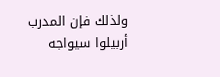ولذلك فإن المدرب أربيلوا سيواجه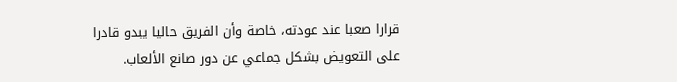قرارا صعبا عند عودته، خاصة وأن الفريق حاليا يبدو قادرا على التعويض بشكل جماعي عن دور صانع الألعاب.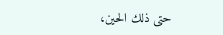حتى ذلك الحين،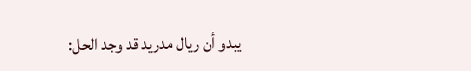يبدو أن ريال مدريد قد وجد الحل: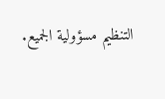التنظيم مسؤولية الجميع.